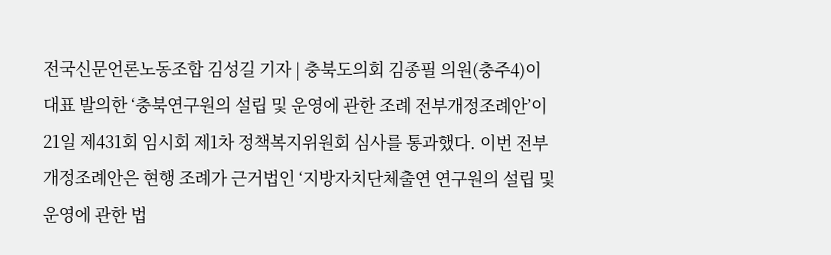전국신문언론노동조합 김성길 기자 | 충북도의회 김종필 의원(충주4)이 대표 발의한 ‘충북연구원의 설립 및 운영에 관한 조례 전부개정조례안’이 21일 제431회 임시회 제1차 정책복지위원회 심사를 통과했다. 이번 전부개정조례안은 현행 조례가 근거법인 ‘지방자치단체출연 연구원의 설립 및 운영에 관한 법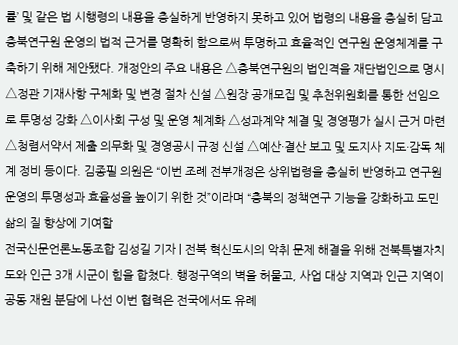률’ 및 같은 법 시행령의 내용을 충실하게 반영하지 못하고 있어 법령의 내용을 충실히 담고 충북연구원 운영의 법적 근거를 명확히 함으로써 투명하고 효율적인 연구원 운영체계를 구축하기 위해 제안됐다. 개정안의 주요 내용은 △충북연구원의 법인격을 재단법인으로 명시 △정관 기재사항 구체화 및 변경 절차 신설 △원장 공개모집 및 추천위원회를 통한 선임으로 투명성 강화 △이사회 구성 및 운영 체계화 △성과계약 체결 및 경영평가 실시 근거 마련 △청렴서약서 제출 의무화 및 경영공시 규정 신설 △예산·결산 보고 및 도지사 지도·감독 체계 정비 등이다. 김종필 의원은 “이번 조례 전부개정은 상위법령을 충실히 반영하고 연구원 운영의 투명성과 효율성을 높이기 위한 것”이라며 “충북의 정책연구 기능을 강화하고 도민 삶의 질 향상에 기여할
전국신문언론노동조합 김성길 기자 | 전북 혁신도시의 악취 문제 해결을 위해 전북특별자치도와 인근 3개 시군이 힘을 합쳤다. 행정구역의 벽을 허물고, 사업 대상 지역과 인근 지역이 공동 재원 분담에 나선 이번 협력은 전국에서도 유례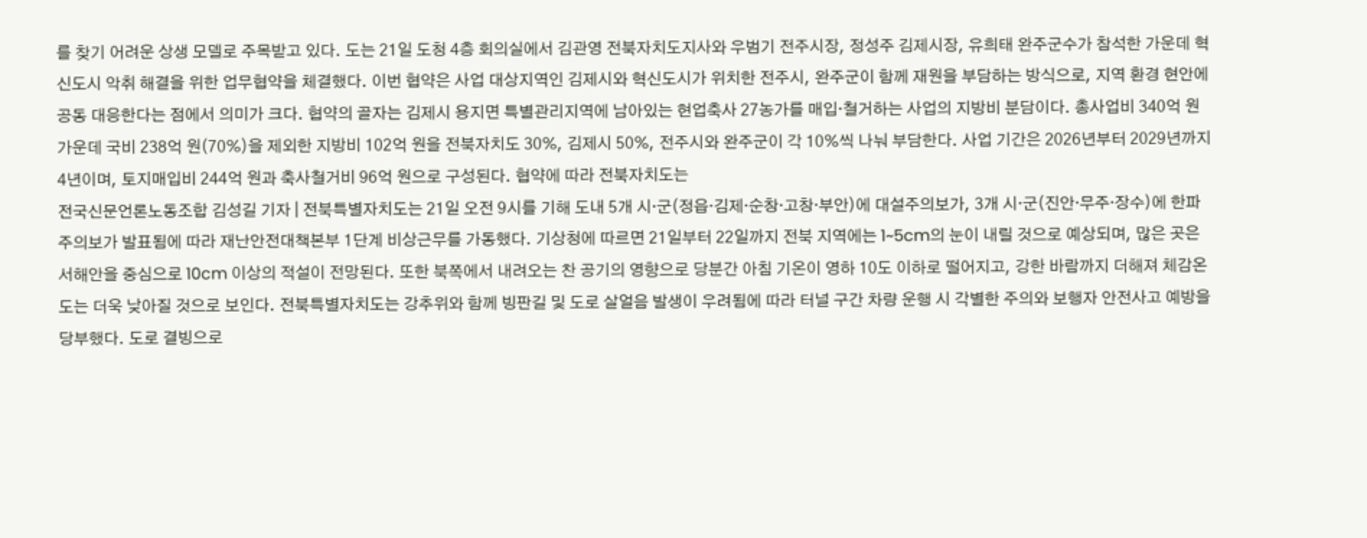를 찾기 어려운 상생 모델로 주목받고 있다. 도는 21일 도청 4층 회의실에서 김관영 전북자치도지사와 우범기 전주시장, 정성주 김제시장, 유희태 완주군수가 참석한 가운데 혁신도시 악취 해결을 위한 업무협약을 체결했다. 이번 협약은 사업 대상지역인 김제시와 혁신도시가 위치한 전주시, 완주군이 함께 재원을 부담하는 방식으로, 지역 환경 현안에 공동 대응한다는 점에서 의미가 크다. 협약의 골자는 김제시 용지면 특별관리지역에 남아있는 현업축사 27농가를 매입·철거하는 사업의 지방비 분담이다. 총사업비 340억 원 가운데 국비 238억 원(70%)을 제외한 지방비 102억 원을 전북자치도 30%, 김제시 50%, 전주시와 완주군이 각 10%씩 나눠 부담한다. 사업 기간은 2026년부터 2029년까지 4년이며, 토지매입비 244억 원과 축사철거비 96억 원으로 구성된다. 협약에 따라 전북자치도는
전국신문언론노동조합 김성길 기자 | 전북특별자치도는 21일 오전 9시를 기해 도내 5개 시·군(정읍·김제·순창·고창·부안)에 대설주의보가, 3개 시·군(진안·무주·장수)에 한파주의보가 발표됨에 따라 재난안전대책본부 1단계 비상근무를 가동했다. 기상청에 따르면 21일부터 22일까지 전북 지역에는 1~5cm의 눈이 내릴 것으로 예상되며, 많은 곳은 서해안을 중심으로 10cm 이상의 적설이 전망된다. 또한 북쪽에서 내려오는 찬 공기의 영향으로 당분간 아침 기온이 영하 10도 이하로 떨어지고, 강한 바람까지 더해져 체감온도는 더욱 낮아질 것으로 보인다. 전북특별자치도는 강추위와 함께 빙판길 및 도로 살얼음 발생이 우려됨에 따라 터널 구간 차량 운행 시 각별한 주의와 보행자 안전사고 예방을 당부했다. 도로 결빙으로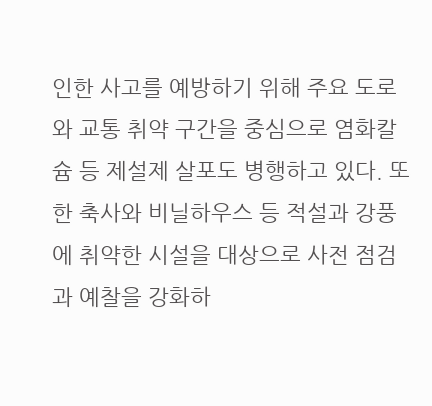인한 사고를 예방하기 위해 주요 도로와 교통 취약 구간을 중심으로 염화칼슘 등 제설제 살포도 병행하고 있다. 또한 축사와 비닐하우스 등 적설과 강풍에 취약한 시설을 대상으로 사전 점검과 예찰을 강화하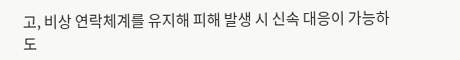고, 비상 연락체계를 유지해 피해 발생 시 신속 대응이 가능하도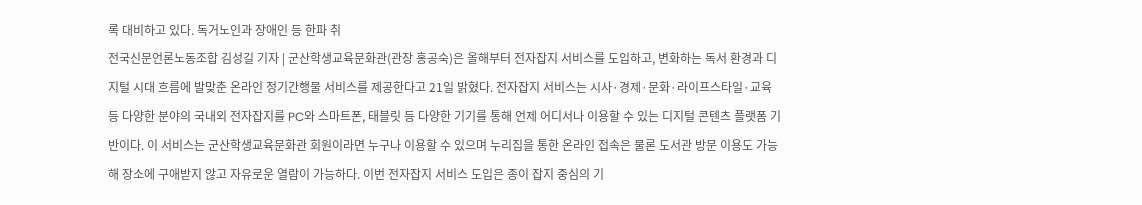록 대비하고 있다. 독거노인과 장애인 등 한파 취
전국신문언론노동조합 김성길 기자 | 군산학생교육문화관(관장 홍공숙)은 올해부터 전자잡지 서비스를 도입하고, 변화하는 독서 환경과 디지털 시대 흐름에 발맞춘 온라인 정기간행물 서비스를 제공한다고 21일 밝혔다. 전자잡지 서비스는 시사·경제·문화·라이프스타일·교육 등 다양한 분야의 국내외 전자잡지를 PC와 스마트폰, 태블릿 등 다양한 기기를 통해 언제 어디서나 이용할 수 있는 디지털 콘텐츠 플랫폼 기반이다. 이 서비스는 군산학생교육문화관 회원이라면 누구나 이용할 수 있으며 누리집을 통한 온라인 접속은 물론 도서관 방문 이용도 가능해 장소에 구애받지 않고 자유로운 열람이 가능하다. 이번 전자잡지 서비스 도입은 종이 잡지 중심의 기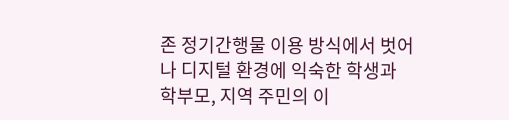존 정기간행물 이용 방식에서 벗어나 디지털 환경에 익숙한 학생과 학부모, 지역 주민의 이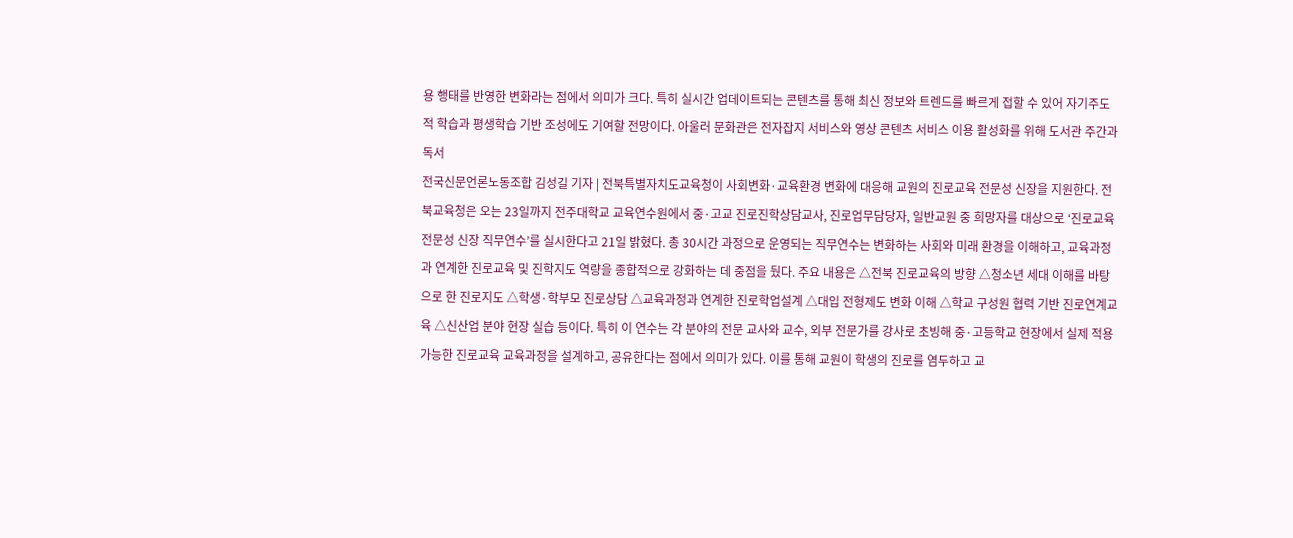용 행태를 반영한 변화라는 점에서 의미가 크다. 특히 실시간 업데이트되는 콘텐츠를 통해 최신 정보와 트렌드를 빠르게 접할 수 있어 자기주도적 학습과 평생학습 기반 조성에도 기여할 전망이다. 아울러 문화관은 전자잡지 서비스와 영상 콘텐츠 서비스 이용 활성화를 위해 도서관 주간과 독서
전국신문언론노동조합 김성길 기자 | 전북특별자치도교육청이 사회변화·교육환경 변화에 대응해 교원의 진로교육 전문성 신장을 지원한다. 전북교육청은 오는 23일까지 전주대학교 교육연수원에서 중·고교 진로진학상담교사, 진로업무담당자, 일반교원 중 희망자를 대상으로 ‘진로교육 전문성 신장 직무연수’를 실시한다고 21일 밝혔다. 총 30시간 과정으로 운영되는 직무연수는 변화하는 사회와 미래 환경을 이해하고, 교육과정과 연계한 진로교육 및 진학지도 역량을 종합적으로 강화하는 데 중점을 뒀다. 주요 내용은 △전북 진로교육의 방향 △청소년 세대 이해를 바탕으로 한 진로지도 △학생·학부모 진로상담 △교육과정과 연계한 진로학업설계 △대입 전형제도 변화 이해 △학교 구성원 협력 기반 진로연계교육 △신산업 분야 현장 실습 등이다. 특히 이 연수는 각 분야의 전문 교사와 교수, 외부 전문가를 강사로 초빙해 중·고등학교 현장에서 실제 적용 가능한 진로교육 교육과정을 설계하고, 공유한다는 점에서 의미가 있다. 이를 통해 교원이 학생의 진로를 염두하고 교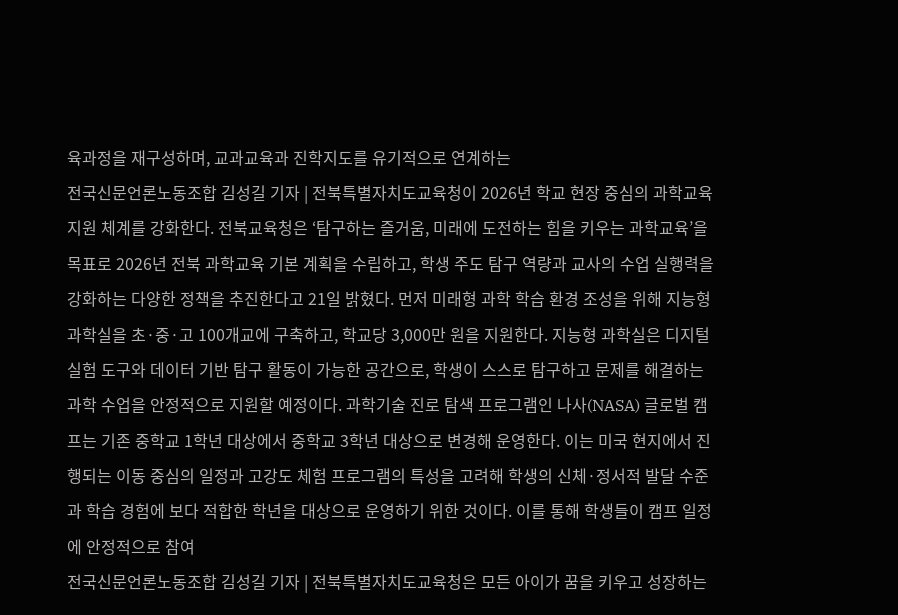육과정을 재구성하며, 교과교육과 진학지도를 유기적으로 연계하는
전국신문언론노동조합 김성길 기자 | 전북특별자치도교육청이 2026년 학교 현장 중심의 과학교육 지원 체계를 강화한다. 전북교육청은 ‘탐구하는 즐거움, 미래에 도전하는 힘을 키우는 과학교육’을 목표로 2026년 전북 과학교육 기본 계획을 수립하고, 학생 주도 탐구 역량과 교사의 수업 실행력을 강화하는 다양한 정책을 추진한다고 21일 밝혔다. 먼저 미래형 과학 학습 환경 조성을 위해 지능형 과학실을 초·중·고 100개교에 구축하고, 학교당 3,000만 원을 지원한다. 지능형 과학실은 디지털 실험 도구와 데이터 기반 탐구 활동이 가능한 공간으로, 학생이 스스로 탐구하고 문제를 해결하는 과학 수업을 안정적으로 지원할 예정이다. 과학기술 진로 탐색 프로그램인 나사(NASA) 글로벌 캠프는 기존 중학교 1학년 대상에서 중학교 3학년 대상으로 변경해 운영한다. 이는 미국 현지에서 진행되는 이동 중심의 일정과 고강도 체험 프로그램의 특성을 고려해 학생의 신체·정서적 발달 수준과 학습 경험에 보다 적합한 학년을 대상으로 운영하기 위한 것이다. 이를 통해 학생들이 캠프 일정에 안정적으로 참여
전국신문언론노동조합 김성길 기자 | 전북특별자치도교육청은 모든 아이가 꿈을 키우고 성장하는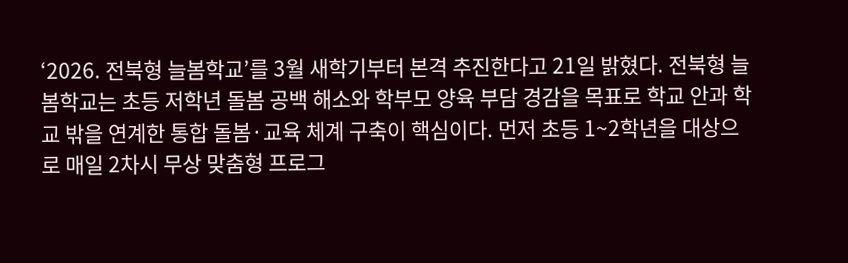‘2026. 전북형 늘봄학교’를 3월 새학기부터 본격 추진한다고 21일 밝혔다. 전북형 늘봄학교는 초등 저학년 돌봄 공백 해소와 학부모 양육 부담 경감을 목표로 학교 안과 학교 밖을 연계한 통합 돌봄·교육 체계 구축이 핵심이다. 먼저 초등 1~2학년을 대상으로 매일 2차시 무상 맞춤형 프로그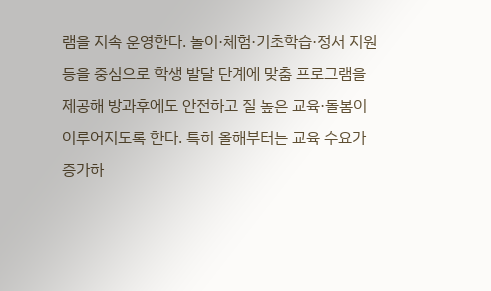램을 지속 운영한다. 놀이·체험·기초학습·정서 지원 등을 중심으로 학생 발달 단계에 맞춤 프로그램을 제공해 방과후에도 안전하고 질 높은 교육·돌봄이 이루어지도록 한다. 특히 올해부터는 교육 수요가 증가하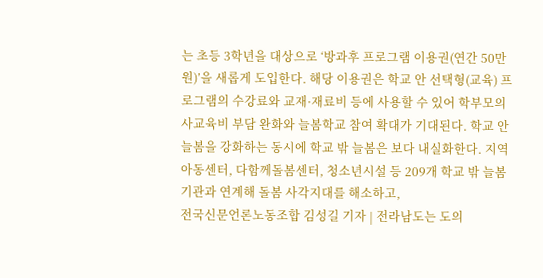는 초등 3학년을 대상으로 ‘방과후 프로그램 이용권(연간 50만원)’을 새롭게 도입한다. 해당 이용권은 학교 안 선택형(교육) 프로그램의 수강료와 교재·재료비 등에 사용할 수 있어 학부모의 사교육비 부담 완화와 늘봄학교 참여 확대가 기대된다. 학교 안 늘봄을 강화하는 동시에 학교 밖 늘봄은 보다 내실화한다. 지역아동센터, 다함께돌봄센터, 청소년시설 등 209개 학교 밖 늘봄기관과 연계해 돌봄 사각지대를 해소하고,
전국신문언론노동조합 김성길 기자 | 전라남도는 도의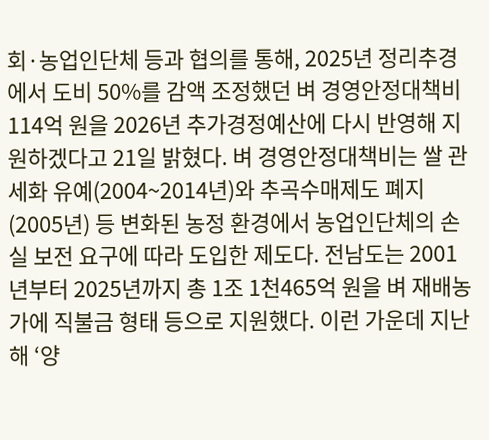회·농업인단체 등과 협의를 통해, 2025년 정리추경에서 도비 50%를 감액 조정했던 벼 경영안정대책비 114억 원을 2026년 추가경정예산에 다시 반영해 지원하겠다고 21일 밝혔다. 벼 경영안정대책비는 쌀 관세화 유예(2004~2014년)와 추곡수매제도 폐지(2005년) 등 변화된 농정 환경에서 농업인단체의 손실 보전 요구에 따라 도입한 제도다. 전남도는 2001년부터 2025년까지 총 1조 1천465억 원을 벼 재배농가에 직불금 형태 등으로 지원했다. 이런 가운데 지난해 ‘양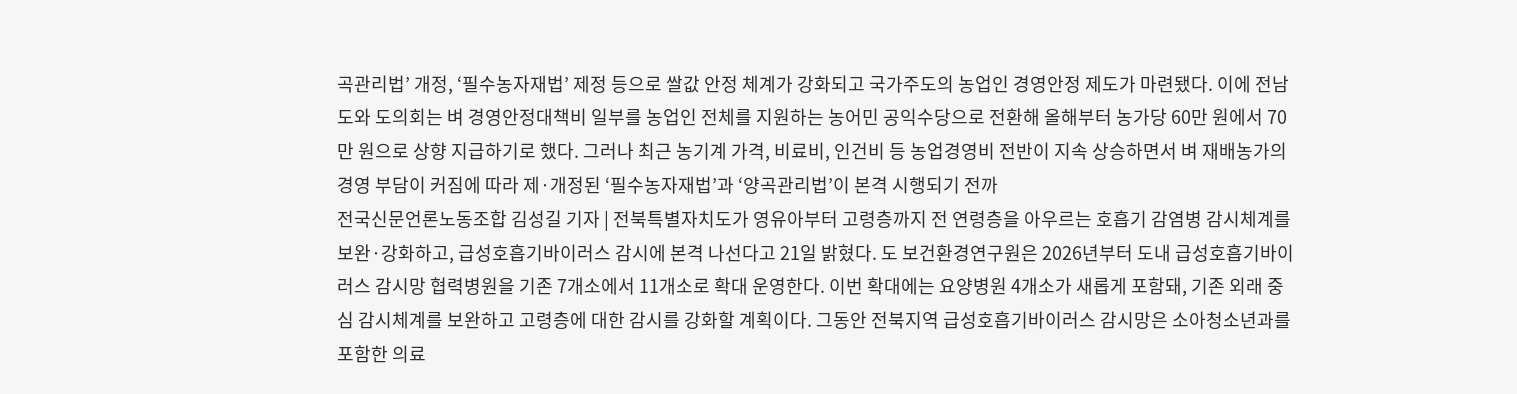곡관리법’ 개정, ‘필수농자재법’ 제정 등으로 쌀값 안정 체계가 강화되고 국가주도의 농업인 경영안정 제도가 마련됐다. 이에 전남도와 도의회는 벼 경영안정대책비 일부를 농업인 전체를 지원하는 농어민 공익수당으로 전환해 올해부터 농가당 60만 원에서 70만 원으로 상향 지급하기로 했다. 그러나 최근 농기계 가격, 비료비, 인건비 등 농업경영비 전반이 지속 상승하면서 벼 재배농가의 경영 부담이 커짐에 따라 제·개정된 ‘필수농자재법’과 ‘양곡관리법’이 본격 시행되기 전까
전국신문언론노동조합 김성길 기자 | 전북특별자치도가 영유아부터 고령층까지 전 연령층을 아우르는 호흡기 감염병 감시체계를 보완·강화하고, 급성호흡기바이러스 감시에 본격 나선다고 21일 밝혔다. 도 보건환경연구원은 2026년부터 도내 급성호흡기바이러스 감시망 협력병원을 기존 7개소에서 11개소로 확대 운영한다. 이번 확대에는 요양병원 4개소가 새롭게 포함돼, 기존 외래 중심 감시체계를 보완하고 고령층에 대한 감시를 강화할 계획이다. 그동안 전북지역 급성호흡기바이러스 감시망은 소아청소년과를 포함한 의료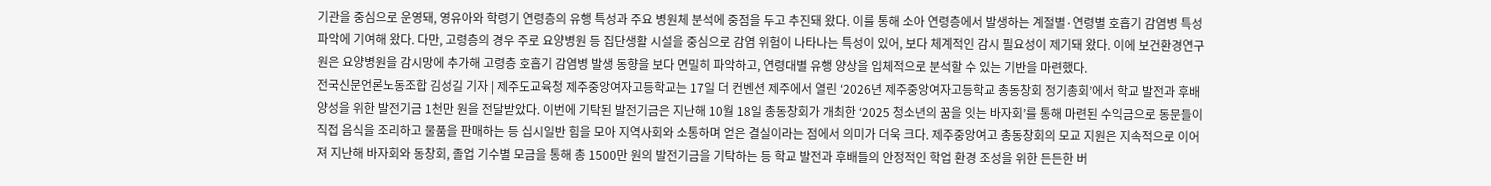기관을 중심으로 운영돼, 영유아와 학령기 연령층의 유행 특성과 주요 병원체 분석에 중점을 두고 추진돼 왔다. 이를 통해 소아 연령층에서 발생하는 계절별·연령별 호흡기 감염병 특성 파악에 기여해 왔다. 다만, 고령층의 경우 주로 요양병원 등 집단생활 시설을 중심으로 감염 위험이 나타나는 특성이 있어, 보다 체계적인 감시 필요성이 제기돼 왔다. 이에 보건환경연구원은 요양병원을 감시망에 추가해 고령층 호흡기 감염병 발생 동향을 보다 면밀히 파악하고, 연령대별 유행 양상을 입체적으로 분석할 수 있는 기반을 마련했다.
전국신문언론노동조합 김성길 기자 | 제주도교육청 제주중앙여자고등학교는 17일 더 컨벤션 제주에서 열린 ‘2026년 제주중앙여자고등학교 총동창회 정기총회’에서 학교 발전과 후배 양성을 위한 발전기금 1천만 원을 전달받았다. 이번에 기탁된 발전기금은 지난해 10월 18일 총동창회가 개최한 ‘2025 청소년의 꿈을 잇는 바자회’를 통해 마련된 수익금으로 동문들이 직접 음식을 조리하고 물품을 판매하는 등 십시일반 힘을 모아 지역사회와 소통하며 얻은 결실이라는 점에서 의미가 더욱 크다. 제주중앙여고 총동창회의 모교 지원은 지속적으로 이어져 지난해 바자회와 동창회, 졸업 기수별 모금을 통해 총 1500만 원의 발전기금을 기탁하는 등 학교 발전과 후배들의 안정적인 학업 환경 조성을 위한 든든한 버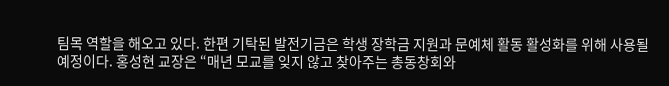팀목 역할을 해오고 있다. 한편 기탁된 발전기금은 학생 장학금 지원과 문예체 활동 활성화를 위해 사용될 예정이다. 홍성현 교장은 “매년 모교를 잊지 않고 찾아주는 총동창회와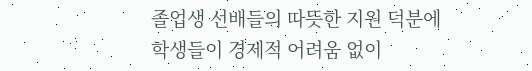졸업생 선배들의 따뜻한 지원 덕분에 학생들이 경제적 어려움 없이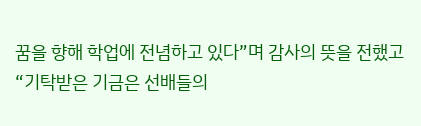꿈을 향해 학업에 전념하고 있다”며 감사의 뜻을 전했고 “기탁받은 기금은 선배들의